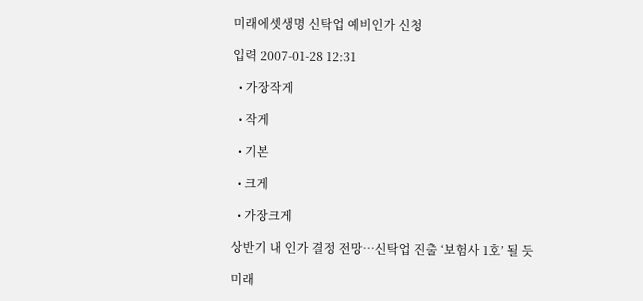미래에셋생명 신탁업 예비인가 신청

입력 2007-01-28 12:31

  • 가장작게

  • 작게

  • 기본

  • 크게

  • 가장크게

상반기 내 인가 결정 전망…신탁업 진출 ‘보험사 1호’ 될 듯

미래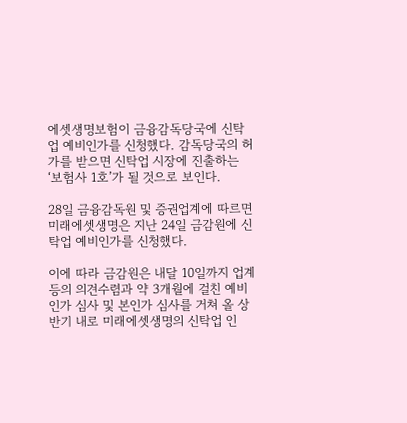에셋생명보험이 금융감독당국에 신탁업 예비인가를 신청했다. 감독당국의 허가를 받으면 신탁업 시장에 진출하는 ‘보험사 1호’가 될 것으로 보인다.

28일 금융감독원 및 증권업계에 따르면 미래에셋생명은 지난 24일 금감원에 신탁업 예비인가를 신청했다.

이에 따라 금감원은 내달 10일까지 업계 등의 의견수렴과 약 3개월에 걸친 예비인가 심사 및 본인가 심사를 거쳐 올 상반기 내로 미래에셋생명의 신탁업 인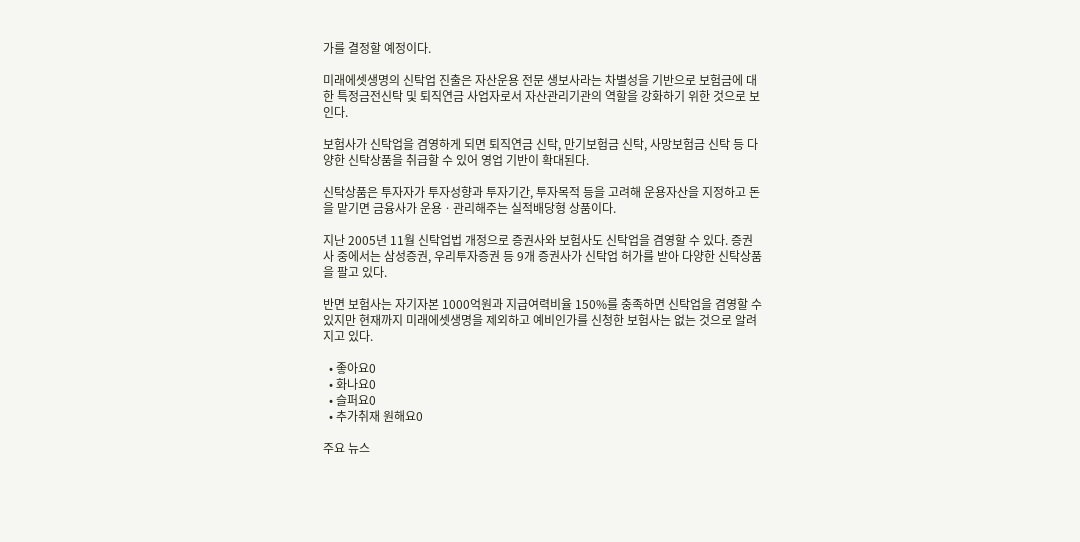가를 결정할 예정이다.

미래에셋생명의 신탁업 진출은 자산운용 전문 생보사라는 차별성을 기반으로 보험금에 대한 특정금전신탁 및 퇴직연금 사업자로서 자산관리기관의 역할을 강화하기 위한 것으로 보인다.

보험사가 신탁업을 겸영하게 되면 퇴직연금 신탁, 만기보험금 신탁, 사망보험금 신탁 등 다양한 신탁상품을 취급할 수 있어 영업 기반이 확대된다.

신탁상품은 투자자가 투자성향과 투자기간, 투자목적 등을 고려해 운용자산을 지정하고 돈을 맡기면 금융사가 운용ㆍ관리해주는 실적배당형 상품이다.

지난 2005년 11월 신탁업법 개정으로 증권사와 보험사도 신탁업을 겸영할 수 있다. 증권사 중에서는 삼성증권, 우리투자증권 등 9개 증권사가 신탁업 허가를 받아 다양한 신탁상품을 팔고 있다.

반면 보험사는 자기자본 1000억원과 지급여력비율 150%를 충족하면 신탁업을 겸영할 수 있지만 현재까지 미래에셋생명을 제외하고 예비인가를 신청한 보험사는 없는 것으로 알려지고 있다.

  • 좋아요0
  • 화나요0
  • 슬퍼요0
  • 추가취재 원해요0

주요 뉴스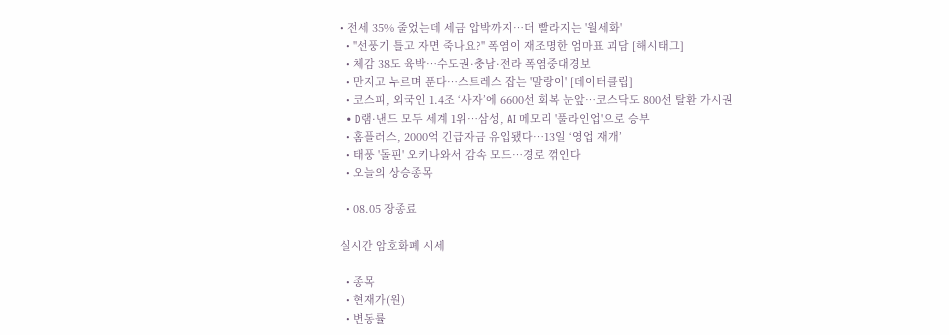• 전세 35% 줄었는데 세금 압박까지⋯더 빨라지는 '월세화'
  • "선풍기 틀고 자면 죽나요?" 폭염이 재조명한 엄마표 괴담 [해시태그]
  • 체감 38도 육박…수도권·충남·전라 폭염중대경보
  • 만지고 누르며 푼다…스트레스 잡는 '말랑이' [데이터클립]
  • 코스피, 외국인 1.4조 ‘사자’에 6600선 회복 눈앞…코스닥도 800선 탈환 가시권
  • D램·낸드 모두 세계 1위…삼성, AI 메모리 '풀라인업'으로 승부
  • 홈플러스, 2000억 긴급자금 유입됐다…13일 ‘영업 재개’
  • 태풍 '돌핀' 오키나와서 감속 모드…경로 꺾인다
  • 오늘의 상승종목

  • 08.05 장종료

실시간 암호화폐 시세

  • 종목
  • 현재가(원)
  • 변동률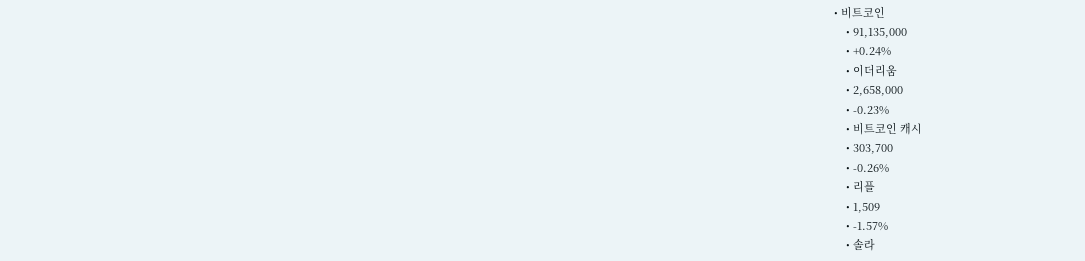• 비트코인
    • 91,135,000
    • +0.24%
    • 이더리움
    • 2,658,000
    • -0.23%
    • 비트코인 캐시
    • 303,700
    • -0.26%
    • 리플
    • 1,509
    • -1.57%
    • 솔라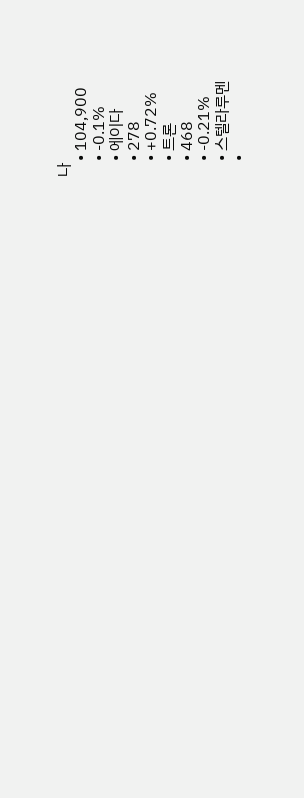나
    • 104,900
    • -0.1%
    • 에이다
    • 278
    • +0.72%
    • 트론
    • 468
    • -0.21%
    • 스텔라루멘
    •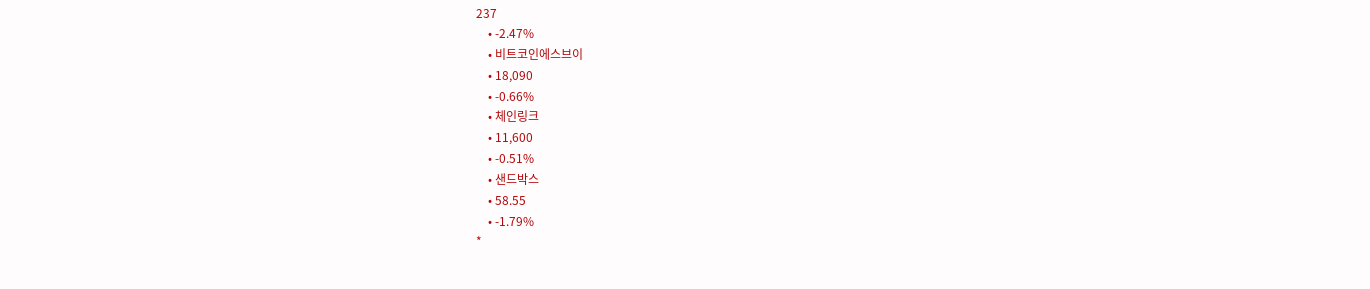237
    • -2.47%
    • 비트코인에스브이
    • 18,090
    • -0.66%
    • 체인링크
    • 11,600
    • -0.51%
    • 샌드박스
    • 58.55
    • -1.79%
*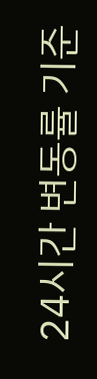24시간 변동률 기준